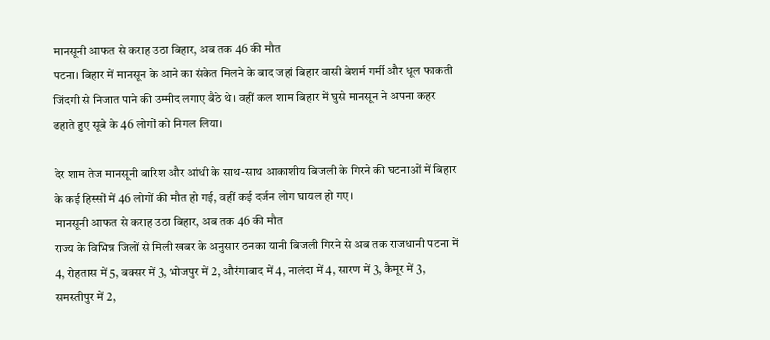मानसूनी आफत से कराह उठा बिहार, अब तक 46 की मौत
पटना। बिहार में मानसून के आने का संकेत मिलने के बाद जहां बिहार वासी बेशर्म गर्मी और धूल फाकती जिंदगी से निजात पाने की उम्मीद लगाए बैठे थे। वहीं कल शाम बिहार में घुसे मानसून ने अपना कहर ढहाते हुए सूबे के 46 लोगों को निगल लिया।

देर शाम तेज मानसूनी बारिश और आंधी के साथ-साथ आकाशीय बिजली के गिरने की घटनाओं में बिहार के कई हिस्सों में 46 लोगों की मौत हो गई, वहीं कई दर्जन लोग घायल हो गए।
मानसूनी आफत से कराह उठा बिहार, अब तक 46 की मौत
राज्य के विभिन्न जिलों से मिली खबर के अनुसार ठनका यानी बिजली गिरने से अब तक राजधानी पटना में 4, रोहतास में 5, बक्सर में 3, भोजपुर में 2, औरंगाबाद में 4, नालंदा में 4, सारण में 3, कैमूर में 3, समस्तीपुर में 2,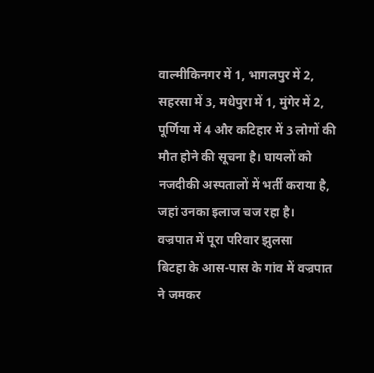वाल्मीकिनगर में 1, भागलपुर में 2, सहरसा में 3, मधेपुरा में 1, मुंगेर में 2, पूर्णिया में 4 और कटिहार में 3 लोगों की मौत होने की सूचना है। घायलों को नजदीकी अस्पतालों में भर्ती कराया है, जहां उनका इलाज चज रहा है।
वज्रपात में पूरा परिवार झुलसा
बिटहा के आस-पास के गांव में वज्रपात ने जमकर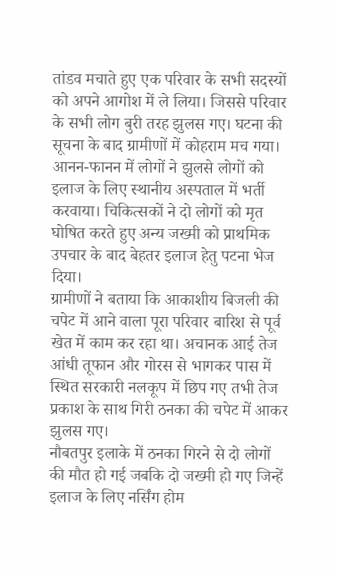तांडव मचाते हुए एक परिवार के सभी सदस्यों को अपने आगोश में ले लिया। जिससे परिवार के सभी लोग बुरी तरह झुलस गए। घटना की सूचना के बाद ग्रामीणों में कोहराम मच गया।
आनन-फानन में लोगों ने झुलसे लोगों को इलाज के लिए स्थानीय अस्पताल में भर्ती करवाया। चिकित्सकों ने दो लोगों को मृत घोषित करते हुए अन्य जख्मी को प्राथमिक उपचार के बाद बेहतर इलाज हेतु पटना भेज दिया।
ग्रामीणों ने बताया कि आकाशीय बिजली की चपेट में आने वाला पूरा परिवार बारिश से पूर्व खेत में काम कर रहा था। अचानक आई तेज आंधी तूफान और गोरस से भागकर पास में स्थित सरकारी नलकूप में छिप गए तभी तेज प्रकाश के साथ गिरी ठनका की चपेट में आकर झुलस गए।
नौबतपुर इलाके में ठनका गिरने से दो लोगों की मौत हो गई जबकि दो जख्मी हो गए जिन्हें इलाज के लिए नर्सिंग होम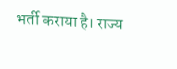भर्ती कराया है। राज्य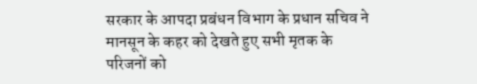सरकार के आपदा प्रबंधन विभाग के प्रधान सचिव ने मानसून के कहर को देखते हुए सभी मृतक के परिजनों को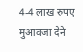4-4 लाख रुपए मुआवजा देने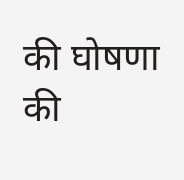की घोषणा की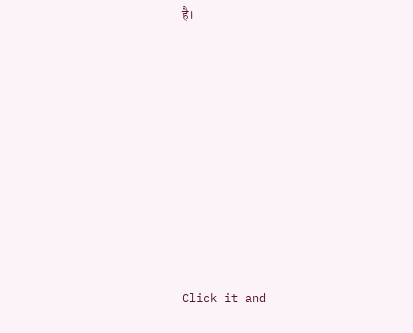है।












Click it and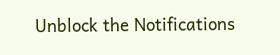Unblock the Notifications